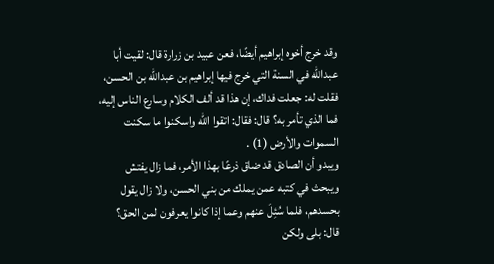وقد خرج أخوه إبراهيم أيضًا، فعن عبيد بن زرارة قال: لقيت أبا عبدالله في السنة التي خرج فيها إبراهيم بن عبدالله بن الحسن، فقلت له: جعلت فداك، إن هذا قد ألف الكلام وسارع الناس إليه، فما الذي تأمر به؟ قال: فقال: اتقوا الله واسكنوا ما سكنت السموات والأرض (1) .
ويبدو أن الصادق قد ضاق ذرعًا بهذا الأمر، فما زال يفتش ويبحث في كتبه عمن يملك من بني الحسن، ولا زال يقول بحسدهم، فلما سُئِلَ عنهم وعما إذا كانوا يعرفون لمن الحق؟ قال: بلى ولكن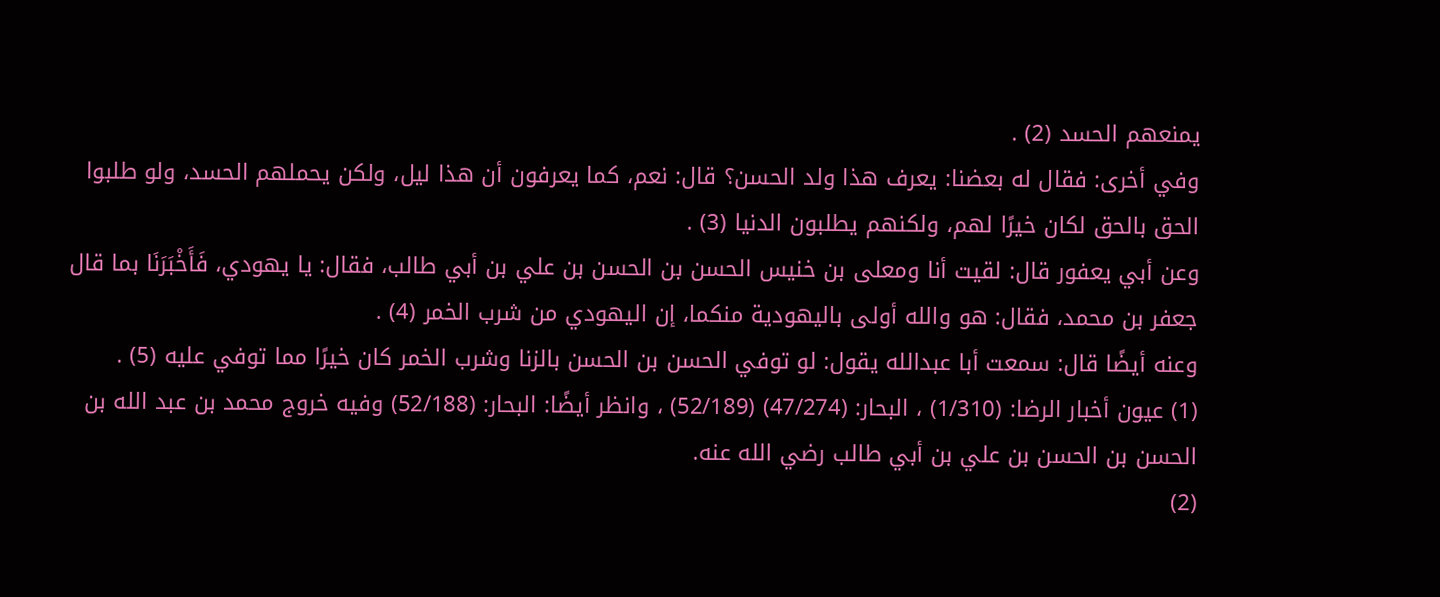يمنعهم الحسد (2) .
وفي أخرى: فقال له بعضنا: يعرف هذا ولد الحسن؟ قال: نعم، كما يعرفون أن هذا ليل، ولكن يحملهم الحسد، ولو طلبوا الحق بالحق لكان خيرًا لهم، ولكنهم يطلبون الدنيا (3) .
وعن أبي يعفور قال: لقيت أنا ومعلى بن خنيس الحسن بن الحسن بن علي بن أبي طالب، فقال: يا يهودي، فَأَخْبَرَنَا بما قال جعفر بن محمد، فقال: هو والله أولى باليهودية منكما، إن اليهودي من شرب الخمر (4) .
وعنه أيضًا قال: سمعت أبا عبدالله يقول: لو توفي الحسن بن الحسن بالزنا وشرب الخمر كان خيرًا مما توفي عليه (5) .
(1) عيون أخبار الرضا: (1/310) ، البحار: (47/274) (52/189) ، وانظر أيضًا: البحار: (52/188) وفيه خروج محمد بن عبد الله بن الحسن بن الحسن بن علي بن أبي طالب رضي الله عنه.
(2)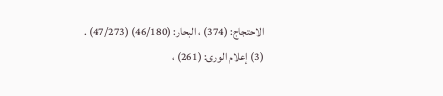الاحتجاج: (374) ، البحار: (46/180) (47/273) .
(3) إعلام الورى: (261) ،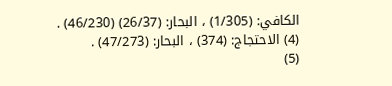الكافي: (1/305) ، البحار: (26/37) (46/230) .
(4) الاحتجاج: (374) ، البحار: (47/273) .
(5)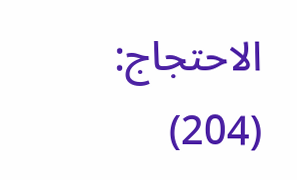الاحتجاج: (204)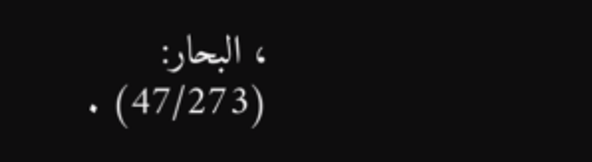، البحار: (47/273) .